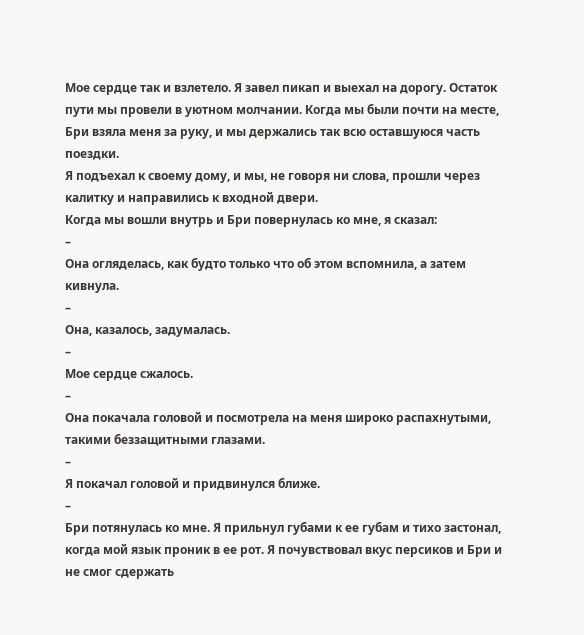Мое сердце так и взлетело. Я завел пикап и выехал на дорогу. Остаток пути мы провели в уютном молчании. Когда мы были почти на месте, Бри взяла меня за руку, и мы держались так всю оставшуюся часть поездки.
Я подъехал к своему дому, и мы, не говоря ни слова, прошли через калитку и направились к входной двери.
Когда мы вошли внутрь и Бри повернулась ко мне, я сказал:
–
Она огляделась, как будто только что об этом вспомнила, а затем кивнула.
–
Она, казалось, задумалась.
–
Мое сердце сжалось.
–
Она покачала головой и посмотрела на меня широко распахнутыми, такими беззащитными глазами.
–
Я покачал головой и придвинулся ближе.
–
Бри потянулась ко мне. Я прильнул губами к ее губам и тихо застонал, когда мой язык проник в ее рот. Я почувствовал вкус персиков и Бри и не смог сдержать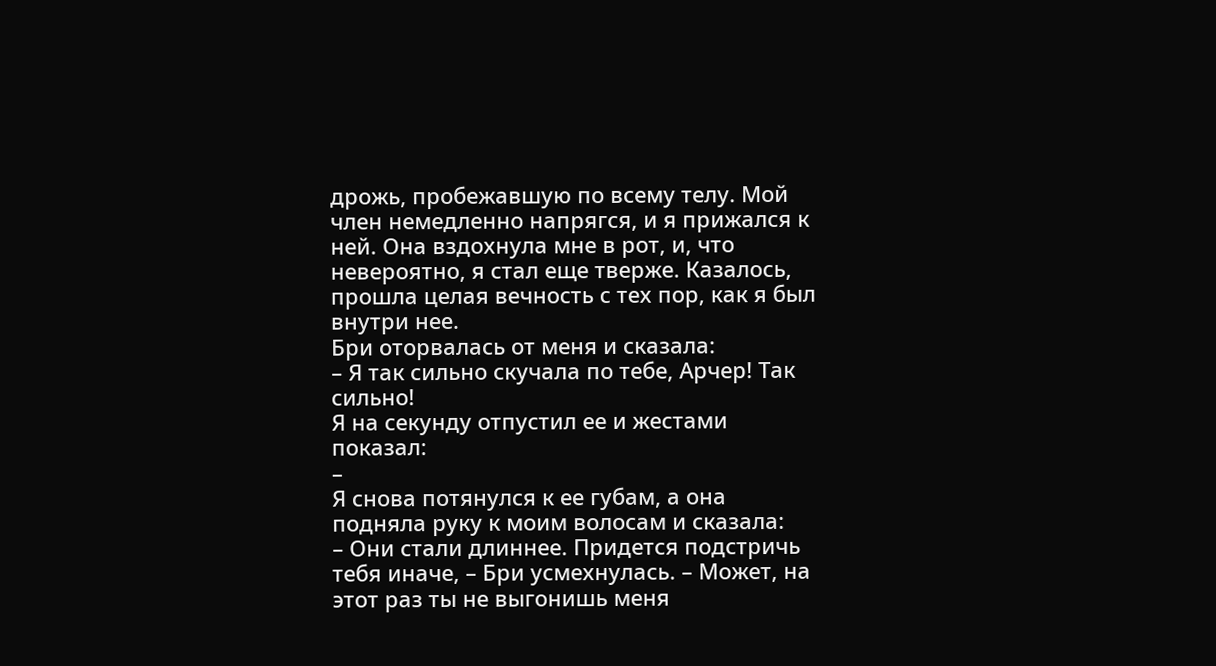дрожь, пробежавшую по всему телу. Мой член немедленно напрягся, и я прижался к ней. Она вздохнула мне в рот, и, что невероятно, я стал еще тверже. Казалось, прошла целая вечность с тех пор, как я был внутри нее.
Бри оторвалась от меня и сказала:
– Я так сильно скучала по тебе, Арчер! Так сильно!
Я на секунду отпустил ее и жестами показал:
–
Я снова потянулся к ее губам, а она подняла руку к моим волосам и сказала:
– Они стали длиннее. Придется подстричь тебя иначе, – Бри усмехнулась. – Может, на этот раз ты не выгонишь меня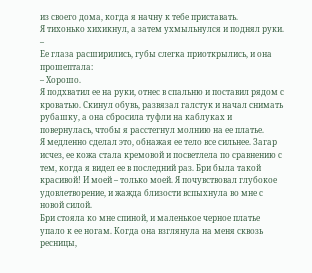из своего дома, когда я начну к тебе приставать.
Я тихонько хихикнул, а затем ухмыльнулся и поднял руки.
–
Ее глаза расширились, губы слегка приоткрылись, и она прошептала:
– Хорошо.
Я подхватил ее на руки, отнес в спальню и поставил рядом с кроватью. Скинул обувь, развязал галстук и начал снимать рубашку, а она сбросила туфли на каблуках и повернулась, чтобы я расстегнул молнию на ее платье.
Я медленно сделал это, обнажая ее тело все сильнее. Загар исчез, ее кожа стала кремовой и посветлела по сравнению с тем, когда я видел ее в последний раз. Бри была такой красивой! И моей – только моей. Я почувствовал глубокое удовлетворение, и жажда близости вспыхнула во мне с новой силой.
Бри стояла ко мне спиной, и маленькое черное платье упало к ее ногам. Когда она взглянула на меня сквозь ресницы,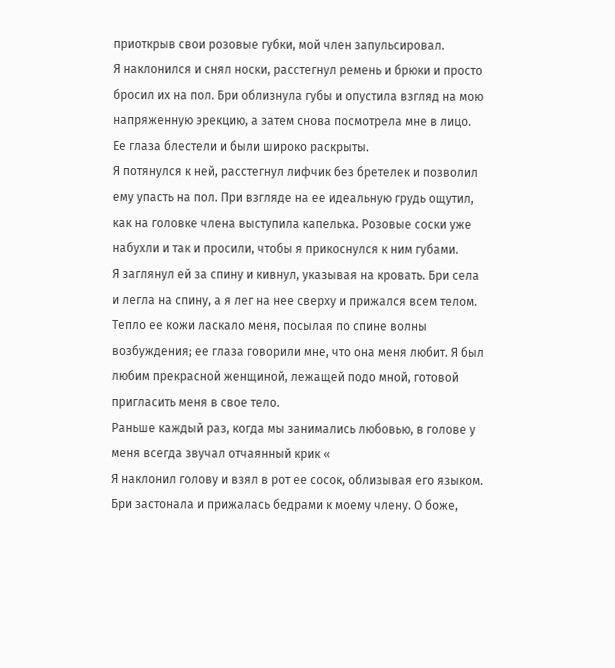приоткрыв свои розовые губки, мой член запульсировал.
Я наклонился и снял носки, расстегнул ремень и брюки и просто бросил их на пол. Бри облизнула губы и опустила взгляд на мою напряженную эрекцию, а затем снова посмотрела мне в лицо. Ее глаза блестели и были широко раскрыты.
Я потянулся к ней, расстегнул лифчик без бретелек и позволил ему упасть на пол. При взгляде на ее идеальную грудь ощутил, как на головке члена выступила капелька. Розовые соски уже набухли и так и просили, чтобы я прикоснулся к ним губами.
Я заглянул ей за спину и кивнул, указывая на кровать. Бри села и легла на спину, а я лег на нее сверху и прижался всем телом. Тепло ее кожи ласкало меня, посылая по спине волны возбуждения; ее глаза говорили мне, что она меня любит. Я был любим прекрасной женщиной, лежащей подо мной, готовой пригласить меня в свое тело.
Раньше каждый раз, когда мы занимались любовью, в голове у меня всегда звучал отчаянный крик «
Я наклонил голову и взял в рот ее сосок, облизывая его языком. Бри застонала и прижалась бедрами к моему члену. О боже,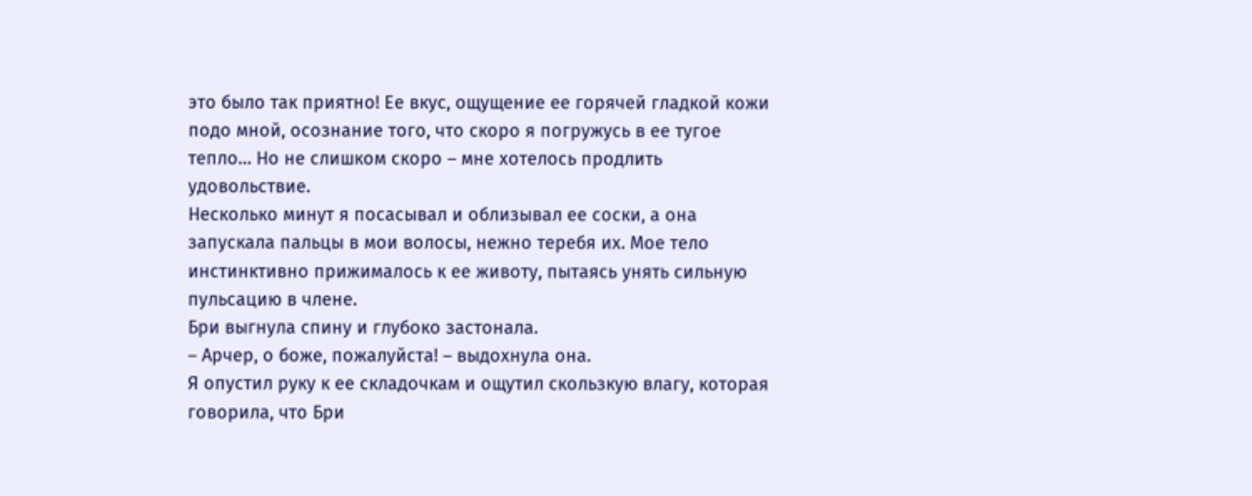это было так приятно! Ее вкус, ощущение ее горячей гладкой кожи подо мной, осознание того, что скоро я погружусь в ее тугое тепло… Но не слишком скоро – мне хотелось продлить удовольствие.
Несколько минут я посасывал и облизывал ее соски, а она запускала пальцы в мои волосы, нежно теребя их. Мое тело инстинктивно прижималось к ее животу, пытаясь унять сильную пульсацию в члене.
Бри выгнула спину и глубоко застонала.
– Арчер, о боже, пожалуйста! – выдохнула она.
Я опустил руку к ее складочкам и ощутил скользкую влагу, которая говорила, что Бри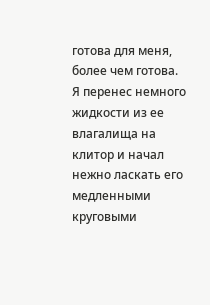готова для меня, более чем готова. Я перенес немного жидкости из ее влагалища на клитор и начал нежно ласкать его медленными круговыми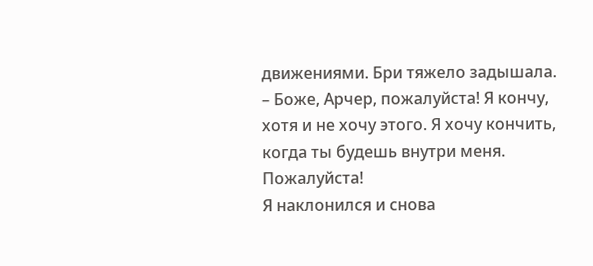движениями. Бри тяжело задышала.
– Боже, Арчер, пожалуйста! Я кончу, хотя и не хочу этого. Я хочу кончить, когда ты будешь внутри меня. Пожалуйста!
Я наклонился и снова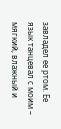завладел ее ртом. Ее язык танцевал с моим – мягкий, влажный и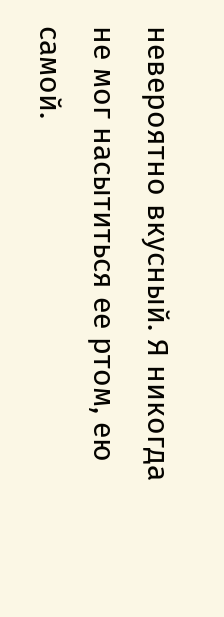невероятно вкусный. Я никогда не мог насытиться ее ртом, ею самой.